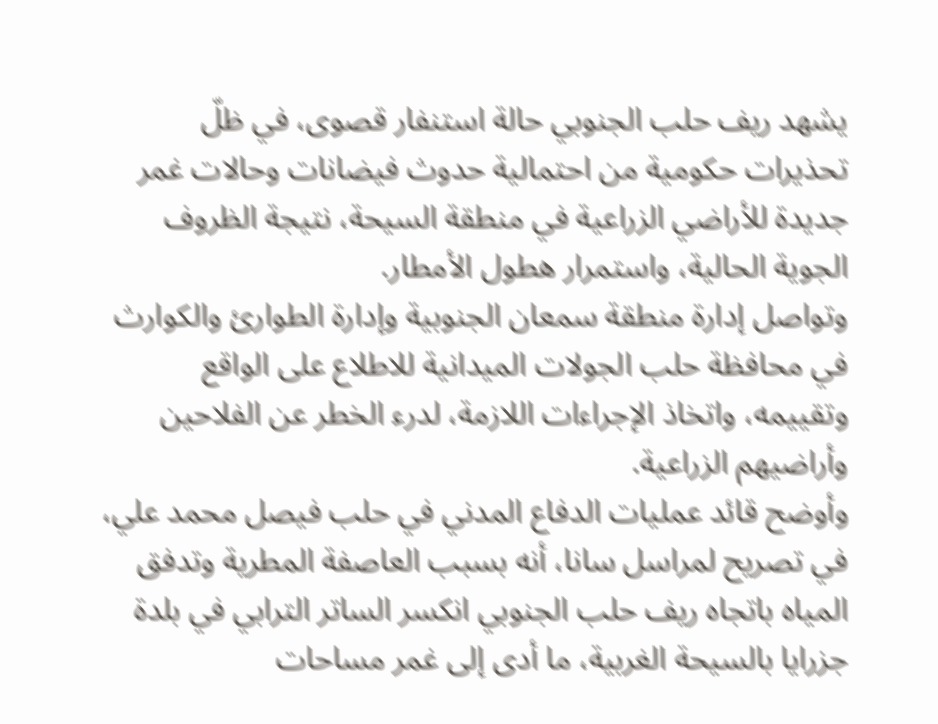يشهد ريف حلب الجنوبي حالة استنفار قصوى، في ظلّ تحذيرات حكومية من احتمالية حدوث فيضانات وحالات غمر جديدة للأراضي الزراعية في منطقة السيحة، نتيجة الظروف الجوية الحالية، واستمرار هطول الأمطار.
وتواصل إدارة منطقة سمعان الجنوبية وإدارة الطوارئ والكوارث في محافظة حلب الجولات الميدانية للاطلاع على الواقع وتقييمه، واتخاذ الإجراءات اللازمة، لدرء الخطر عن الفلاحين وأراضيهم الزراعية.
وأوضح قائد عمليات الدفاع المدني في حلب فيصل محمد علي، في تصريح لمراسل سانا، أنه بسبب العاصفة المطرية وتدفق المياه باتجاه ريف حلب الجنوبي انكسر الساتر الترابي في بلدة جزرايا بالسيحة الغربية، ما أدى إلى غمر مساحات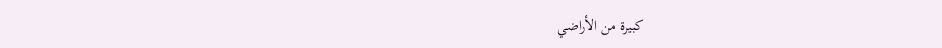كبيرة من الأراضي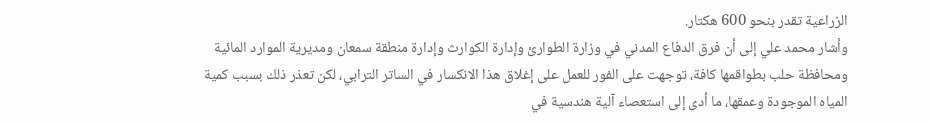الزراعية تقدر بنحو 600 هكتار.
وأشار محمد علي إلى أن فرق الدفاع المدني في وزارة الطوارئ وإدارة الكوارث وإدارة منطقة سمعان ومديرية الموارد المائية ومحافظة حلب بطواقمها كافة، توجهت على الفور للعمل على إغلاق هذا الانكسار في الساتر الترابي، لكن تعذر ذلك بسبب كمية المياه الموجودة وعمقها، ما أدى إلى استعصاء آلية هندسية في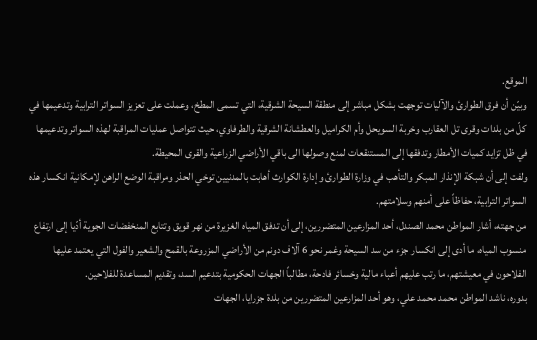الموقع.
وبيّن أن فرق الطوارئ والآليات توجهت بشكل مباشر إلى منطقة السيحة الشرقية، التي تسمى المطخ، وعملت على تعزيز السواتر الترابية وتدعيمها في كلّ من بلدات وقرى تل العقارب وخربة السويحل وأم الكراميل والعطشانة الشرقية والطرفاوي، حيث تتواصل عمليات المراقبة لهذه السواتر وتدعيمها في ظل تزايد كميات الأمطار وتدفقها إلى المستنقعات لمنع وصولها الى باقي الأراضي الزراعية والقرى المحيطة.
ولفت إلى أن شبكة الإنذار المبكر والتأهب في وزارة الطوارئ وإدارة الكوارث أهابت بالمدنيين توخي الحذر ومراقبة الوضع الراهن لإمكانية انكسار هذه السواتر الترابية، حفاظاً على أمنهم وسلامتهم.
من جهته، أشار المواطن محمد الصندل، أحد المزارعين المتضررين، إلى أن تدفق المياه الغزيرة من نهر قويق وتتابع المنخفضات الجوية أدّيا إلى ارتفاع منسوب المياه، ما أدى إلى انكسار جزء من سد السيحة وغمر نحو 6 آلاف دونم من الأراضي المزروعة بالقمح والشعير والفول التي يعتمد عليها الفلاحون في معيشتهم، ما رتب عليهم أعباء مالية وخسائر فادحة، مطالباً الجهات الحكومية بتدعيم السد، وتقديم المساعدة للفلاحين.
بدوره، ناشد المواطن محمد محمد علي، وهو أحد المزارعين المتضررين من بلدة جزرايا، الجهات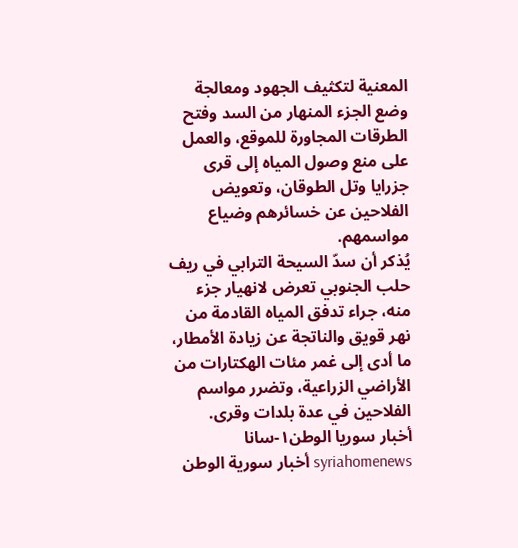المعنية لتكثيف الجهود ومعالجة وضع الجزء المنهار من السد وفتح الطرقات المجاورة للموقع، والعمل على منع وصول المياه إلى قرى جزرايا وتل الطوقان، وتعويض الفلاحين عن خسائرهم وضياع مواسمهم.
يُذكر أن سدّ السيحة الترابي في ريف حلب الجنوبي تعرض لانهيار جزء منه، جراء تدفق المياه القادمة من نهر قويق والناتجة عن زيادة الأمطار، ما أدى إلى غمر مئات الهكتارات من الأراضي الزراعية، وتضرر مواسم الفلاحين في عدة بلدات وقرى.
أخبار سوريا الوطن١-سانا
syriahomenews أخبار سورية الوطن